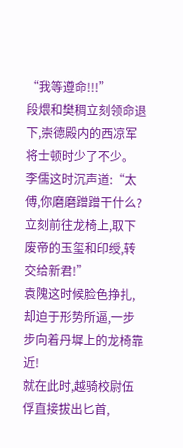“我等遵命!!!”
段煨和樊稠立刻领命退下,崇德殿内的西凉军将士顿时少了不少。
李儒这时沉声道:“太傅,你磨磨蹭蹭干什么?立刻前往龙椅上,取下废帝的玉玺和印绶,转交给新君!”
袁隗这时候脸色挣扎,却迫于形势所逼,一步步向着丹墀上的龙椅靠近!
就在此时,越骑校尉伍俘直接拔出匕首,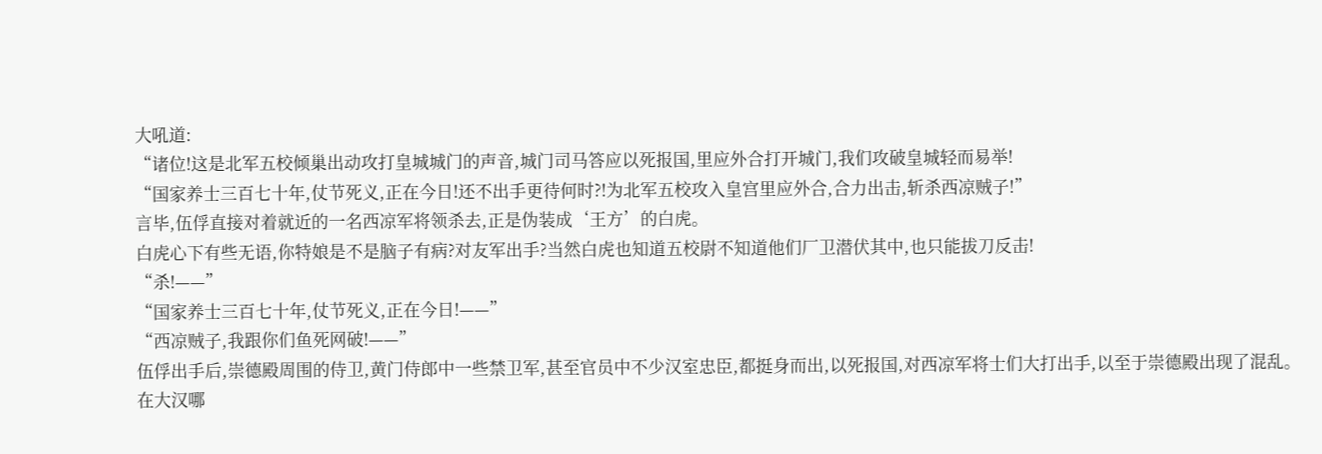大吼道:
“诸位!这是北军五校倾巢出动攻打皇城城门的声音,城门司马答应以死报国,里应外合打开城门,我们攻破皇城轻而易举!
“国家养士三百七十年,仗节死义,正在今日!还不出手更待何时?!为北军五校攻入皇宫里应外合,合力出击,斩杀西凉贼子!”
言毕,伍俘直接对着就近的一名西凉军将领杀去,正是伪装成‘王方’的白虎。
白虎心下有些无语,你特娘是不是脑子有病?对友军出手?当然白虎也知道五校尉不知道他们厂卫潜伏其中,也只能拔刀反击!
“杀!——”
“国家养士三百七十年,仗节死义,正在今日!——”
“西凉贼子,我跟你们鱼死网破!——”
伍俘出手后,崇德殿周围的侍卫,黄门侍郎中一些禁卫军,甚至官员中不少汉室忠臣,都挺身而出,以死报国,对西凉军将士们大打出手,以至于崇德殿出现了混乱。
在大汉哪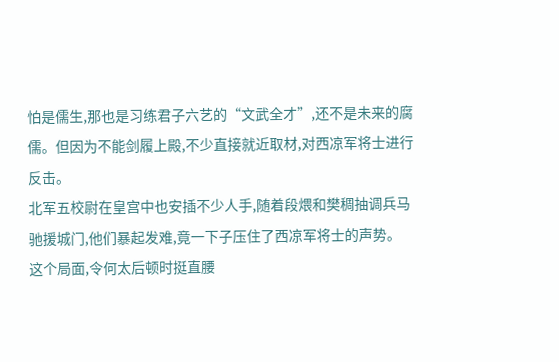怕是儒生,那也是习练君子六艺的“文武全才”,还不是未来的腐儒。但因为不能剑履上殿,不少直接就近取材,对西凉军将士进行反击。
北军五校尉在皇宫中也安插不少人手,随着段煨和樊稠抽调兵马驰援城门,他们暴起发难,竟一下子压住了西凉军将士的声势。
这个局面,令何太后顿时挺直腰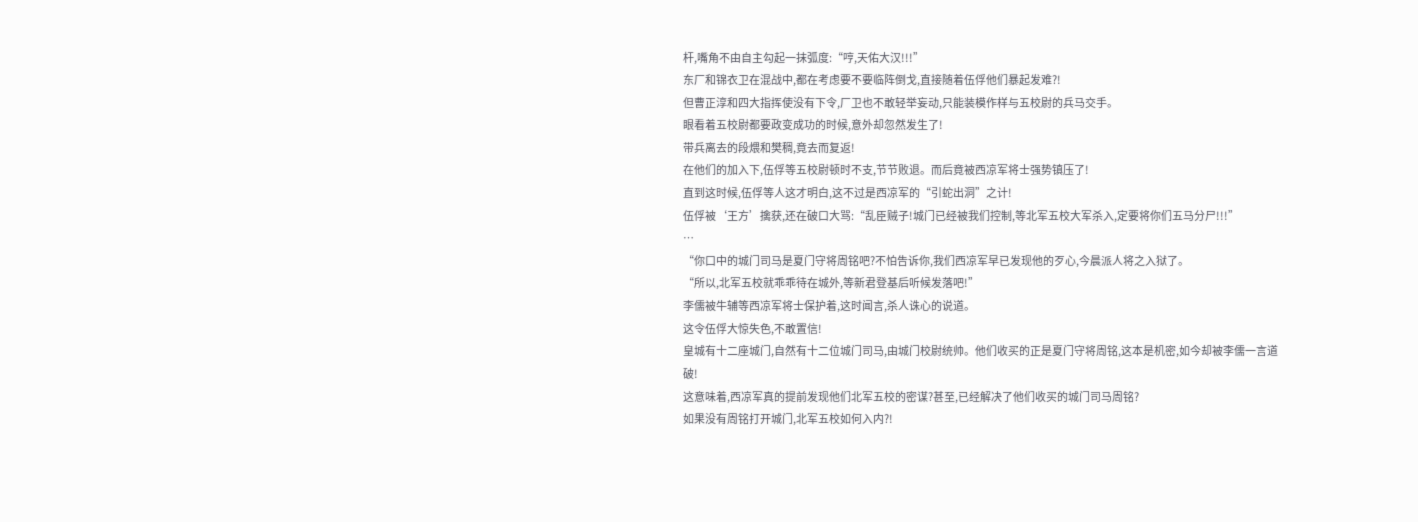杆,嘴角不由自主勾起一抹弧度:“哼,天佑大汉!!!”
东厂和锦衣卫在混战中,都在考虑要不要临阵倒戈,直接随着伍俘他们暴起发难?!
但曹正淳和四大指挥使没有下令,厂卫也不敢轻举妄动,只能装模作样与五校尉的兵马交手。
眼看着五校尉都要政变成功的时候,意外却忽然发生了!
带兵离去的段煨和樊稠,竟去而复返!
在他们的加入下,伍俘等五校尉顿时不支,节节败退。而后竟被西凉军将士强势镇压了!
直到这时候,伍俘等人这才明白,这不过是西凉军的“引蛇出洞”之计!
伍俘被‘王方’擒获,还在破口大骂:“乱臣贼子!城门已经被我们控制,等北军五校大军杀入,定要将你们五马分尸!!!”
…
“你口中的城门司马是夏门守将周铭吧?不怕告诉你,我们西凉军早已发现他的歹心,今晨派人将之入狱了。
“所以,北军五校就乖乖待在城外,等新君登基后听候发落吧!”
李儒被牛辅等西凉军将士保护着,这时闻言,杀人诛心的说道。
这令伍俘大惊失色,不敢置信!
皇城有十二座城门,自然有十二位城门司马,由城门校尉统帅。他们收买的正是夏门守将周铭,这本是机密,如今却被李儒一言道破!
这意味着,西凉军真的提前发现他们北军五校的密谋?甚至,已经解决了他们收买的城门司马周铭?
如果没有周铭打开城门,北军五校如何入内?!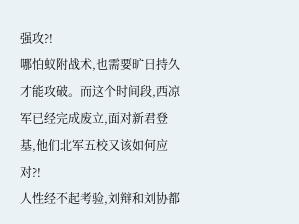强攻?!
哪怕蚁附战术,也需要旷日持久才能攻破。而这个时间段,西凉军已经完成废立,面对新君登基,他们北军五校又该如何应对?!
人性经不起考验,刘辩和刘协都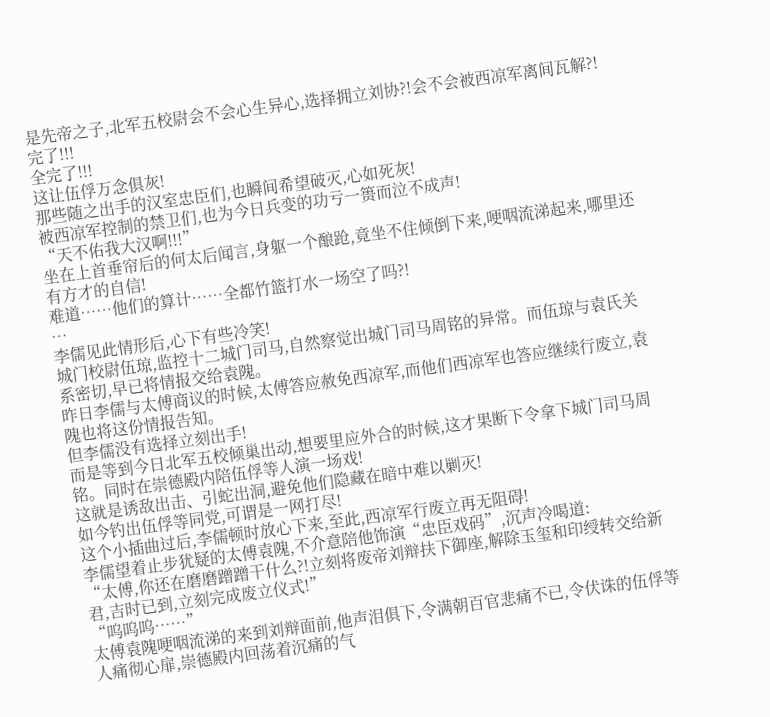是先帝之子,北军五校尉会不会心生异心,选择拥立刘协?!会不会被西凉军离间瓦解?!
完了!!!
全完了!!!
这让伍俘万念俱灰!
那些随之出手的汉室忠臣们,也瞬间希望破灭,心如死灰!
被西凉军控制的禁卫们,也为今日兵变的功亏一篑而泣不成声!
“天不佑我大汉啊!!!”
坐在上首垂帘后的何太后闻言,身躯一个酿跄,竟坐不住倾倒下来,哽咽流涕起来,哪里还有方才的自信!
难道……他们的算计……全都竹篮打水一场空了吗?!
…
李儒见此情形后,心下有些冷笑!
城门校尉伍琼,监控十二城门司马,自然察觉出城门司马周铭的异常。而伍琼与袁氏关系密切,早已将情报交给袁隗。
昨日李儒与太傅商议的时候,太傅答应赦免西凉军,而他们西凉军也答应继续行废立,袁隗也将这份情报告知。
但李儒没有选择立刻出手!
而是等到今日北军五校倾巢出动,想要里应外合的时候,这才果断下令拿下城门司马周铭。同时在崇德殿内陪伍俘等人演一场戏!
这就是诱敌出击、引蛇出洞,避免他们隐藏在暗中难以剿灭!
如今钓出伍俘等同党,可谓是一网打尽!
这个小插曲过后,李儒顿时放心下来,至此,西凉军行废立再无阻碍!
李儒望着止步犹疑的太傅袁隗,不介意陪他饰演“忠臣戏码”,沉声冷喝道:
“太傅,你还在磨磨蹭蹭干什么?!立刻将废帝刘辩扶下御座,解除玉玺和印绶转交给新君,吉时已到,立刻完成废立仪式!”
“呜呜呜……”
太傅袁隗哽咽流涕的来到刘辩面前,他声泪俱下,令满朝百官悲痛不已,令伏诛的伍俘等人痛彻心扉,崇德殿内回荡着沉痛的气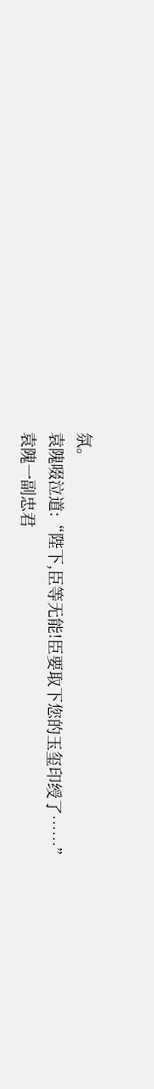氛。
袁隗啜泣道:“陛下,臣等无能!臣要取下您的玉玺印绶了……”
袁隗一副忠君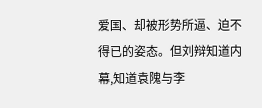爱国、却被形势所逼、迫不得已的姿态。但刘辩知道内幕,知道袁隗与李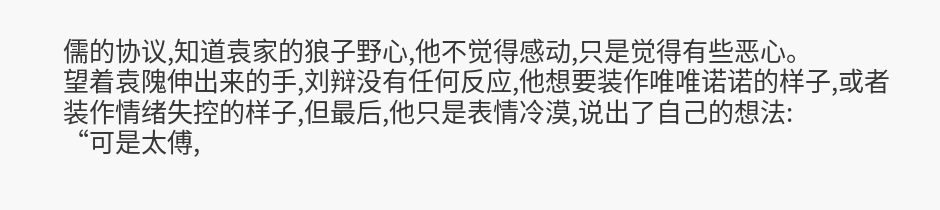儒的协议,知道袁家的狼子野心,他不觉得感动,只是觉得有些恶心。
望着袁隗伸出来的手,刘辩没有任何反应,他想要装作唯唯诺诺的样子,或者装作情绪失控的样子,但最后,他只是表情冷漠,说出了自己的想法:
“可是太傅,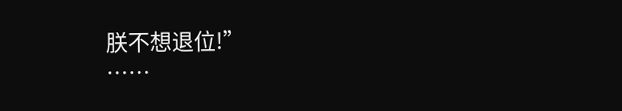朕不想退位!”
……